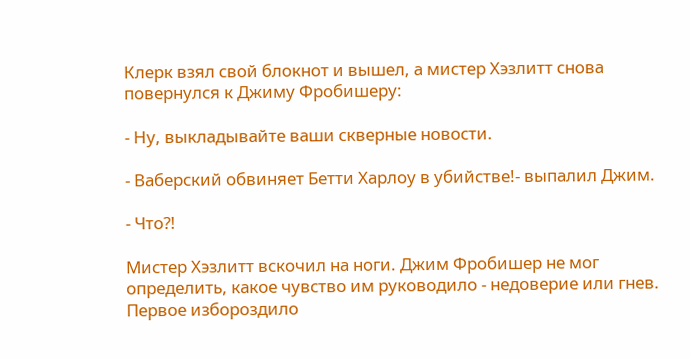Клерк взял свой блокнот и вышел, а мистер Хэзлитт снова повернулся к Джиму Фробишеру:

- Ну, выкладывайте ваши скверные новости.

- Ваберский обвиняет Бетти Харлоу в убийстве!- выпалил Джим.

- Что?!

Мистер Хэзлитт вскочил на ноги. Джим Фробишер не мог определить, какое чувство им руководило - недоверие или гнев. Первое избороздило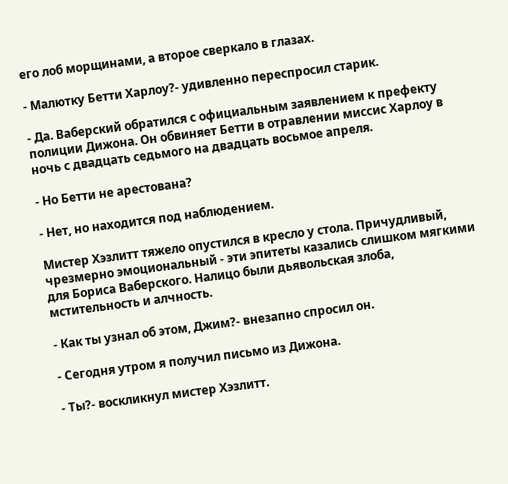его лоб морщинами, а второе сверкало в глазах.

- Малютку Бетти Харлоу?- удивленно переспросил старик.

- Да. Ваберский обратился с официальным заявлением к префекту полиции Дижона. Он обвиняет Бетти в отравлении миссис Харлоу в ночь с двадцать седьмого на двадцать восьмое апреля.

- Но Бетти не арестована?

- Нет, но находится под наблюдением.

Мистер Хэзлитт тяжело опустился в кресло у стола. Причудливый, чрезмерно эмоциональный - эти эпитеты казались слишком мягкими для Бориса Ваберского. Налицо были дьявольская злоба, мстительность и алчность.

- Как ты узнал об этом, Джим?- внезапно спросил он.

- Сегодня утром я получил письмо из Дижона.

- Ты?- воскликнул мистер Хэзлитт.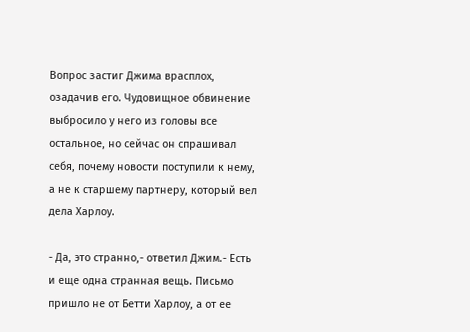Вопрос застиг Джима врасплох, озадачив его. Чудовищное обвинение выбросило у него из головы все остальное, но сейчас он спрашивал себя, почему новости поступили к нему, а не к старшему партнеру, который вел дела Харлоу.

- Да, это странно,- ответил Джим.- Есть и еще одна странная вещь. Письмо пришло не от Бетти Харлоу, а от ее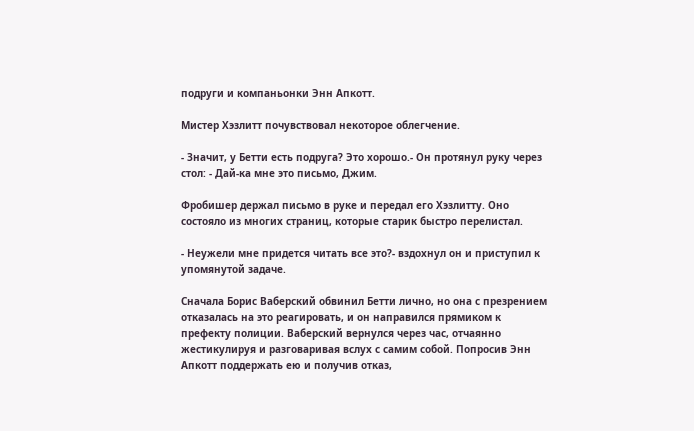подруги и компаньонки Энн Апкотт.

Мистер Хэзлитт почувствовал некоторое облегчение.

- Значит, у Бетти есть подруга? Это хорошо.- Он протянул руку через стол: - Дай-ка мне это письмо, Джим.

Фробишер держал письмо в руке и передал его Хэзлитту. Оно состояло из многих страниц, которые старик быстро перелистал.

- Неужели мне придется читать все это?- вздохнул он и приступил к упомянутой задаче.

Сначала Борис Ваберский обвинил Бетти лично, но она с презрением отказалась на это реагировать, и он направился прямиком к префекту полиции. Ваберский вернулся через час, отчаянно жестикулируя и разговаривая вслух с самим собой. Попросив Энн Апкотт поддержать ею и получив отказ,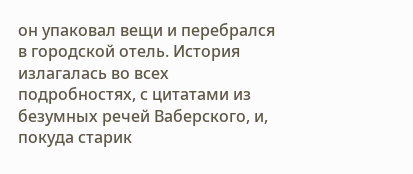он упаковал вещи и перебрался в городской отель. История излагалась во всех подробностях, с цитатами из безумных речей Ваберского, и, покуда старик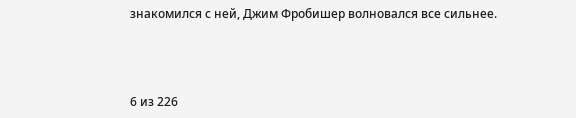знакомился с ней, Джим Фробишер волновался все сильнее.



6 из 226